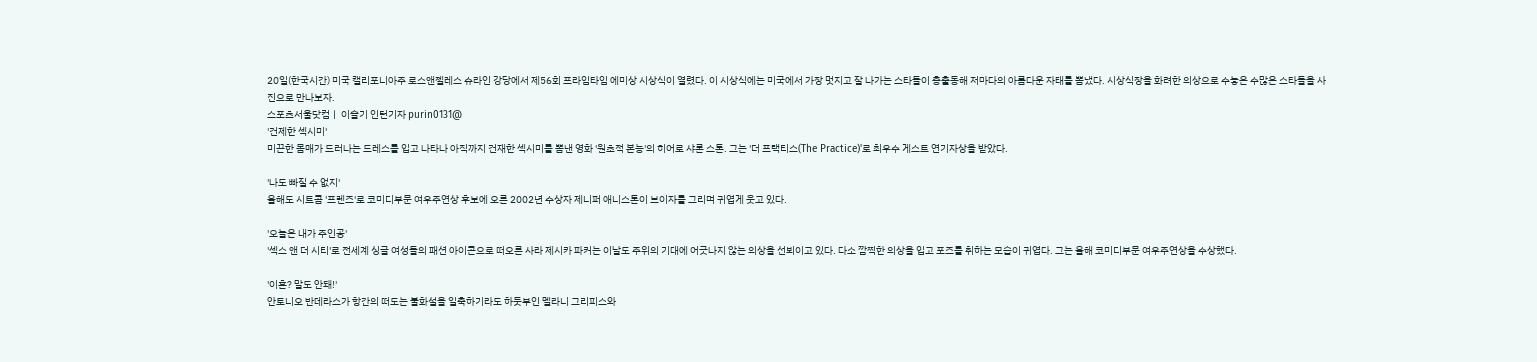20일(한국시간) 미국 캘리포니아주 로스앤젤레스 슈라인 강당에서 제56회 프라임타임 에미상 시상식이 열렸다. 이 시상식에는 미국에서 가장 멋지고 잘 나가는 스타들이 총출동해 저마다의 아름다운 자태를 뽐냈다. 시상식장을 화려한 의상으로 수놓은 수많은 스타들을 사진으로 만나보자.
스포츠서울닷컴ㅣ 이슬기 인턴기자 purin0131@
'건제한 섹시미'
미끈한 몸매가 드러나는 드레스를 입고 나타나 아직까지 건재한 섹시미를 뽐낸 영화 '원초적 본능'의 히어로 샤론 스톤. 그는 '더 프랙티스(The Practice)'로 최우수 게스트 연기자상을 받았다.

'나도 빠질 수 없지'
올해도 시트콤 '프렌즈'로 코미디부문 여우주연상 후보에 오른 2002년 수상자 제니퍼 애니스톤이 브이자를 그리며 귀엽게 웃고 있다.

'오늘은 내가 주인공'
'섹스 앤 더 시티'로 전세계 싱글 여성들의 패션 아이콘으로 떠오른 사라 제시카 파커는 이날도 주위의 기대에 어긋나지 않는 의상을 선뵈이고 있다. 다소 깜찍한 의상을 입고 포즈를 취하는 모습이 귀엽다. 그는 올해 코미디부문 여우주연상을 수상했다.

'이혼? 말도 안돼!'
안토니오 반데라스가 항간의 떠도는 불화설을 일축하기라도 하듯부인 멜라니 그리피스와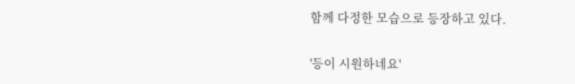함께 다정한 모습으로 등장하고 있다.

'등이 시원하네요'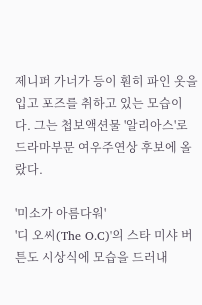제니퍼 가너가 등이 훤히 파인 옷을 입고 포즈를 취하고 있는 모습이다. 그는 첩보액션물 '알리아스'로 드라마부문 여우주연상 후보에 올랐다.

'미소가 아름다워'
'디 오씨(The O.C)'의 스타 미샤 버튼도 시상식에 모습을 드러내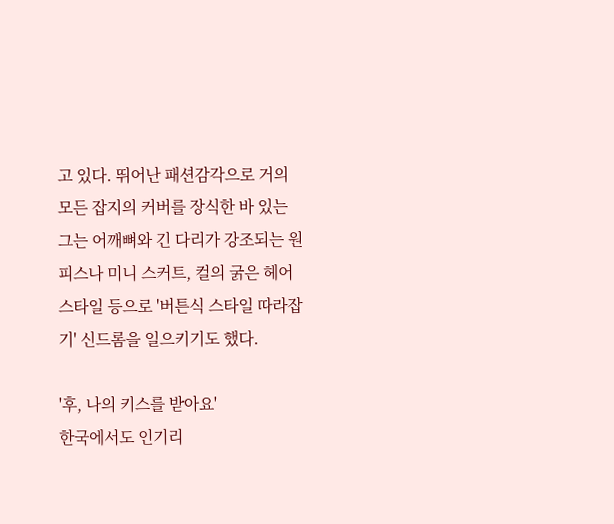고 있다. 뛰어난 패션감각으로 거의 모든 잡지의 커버를 장식한 바 있는 그는 어깨뼈와 긴 다리가 강조되는 원피스나 미니 스커트, 컬의 굵은 헤어 스타일 등으로 '버튼식 스타일 따라잡기' 신드롬을 일으키기도 했다.

'후, 나의 키스를 받아요'
한국에서도 인기리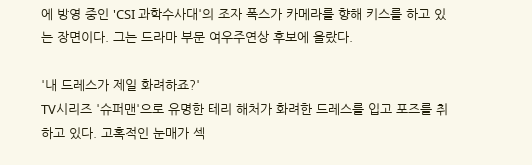에 방영 중인 'CSI 과학수사대'의 조자 폭스가 카메라를 향해 키스를 하고 있는 장면이다. 그는 드라마 부문 여우주연상 후보에 올랐다.

'내 드레스가 제일 화려하죠?'
TV시리즈 '슈퍼맨'으로 유명한 테리 해처가 화려한 드레스를 입고 포즈를 취하고 있다. 고혹적인 눈매가 섹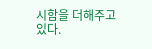시함을 더해주고 있다.